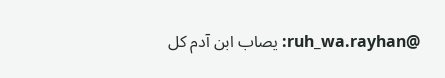@ruh_wa.rayhan: يصاب ابن آدم كل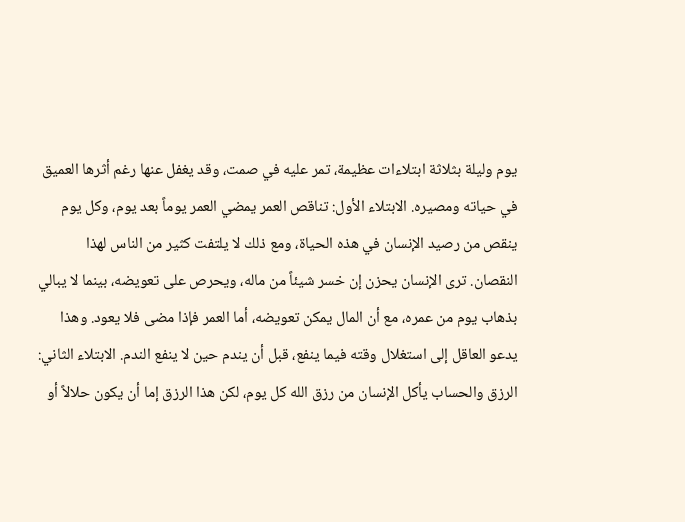يوم وليلة بثلاثة ابتلاءات عظيمة، تمر عليه في صمت، وقد يغفل عنها رغم أثرها العميق في حياته ومصيره. الابتلاء الأول: تناقص العمر يمضي العمر يوماً بعد يوم، وكل يوم ينقص من رصيد الإنسان في هذه الحياة، ومع ذلك لا يلتفت كثير من الناس لهذا النقصان. ترى الإنسان يحزن إن خسر شيئاً من ماله، ويحرص على تعويضه، بينما لا يبالي بذهاب يوم من عمره، مع أن المال يمكن تعويضه، أما العمر فإذا مضى فلا يعود. وهذا يدعو العاقل إلى استغلال وقته فيما ينفع، قبل أن يندم حين لا ينفع الندم. الابتلاء الثاني: الرزق والحساب يأكل الإنسان من رزق الله كل يوم، لكن هذا الرزق إما أن يكون حلالاً أو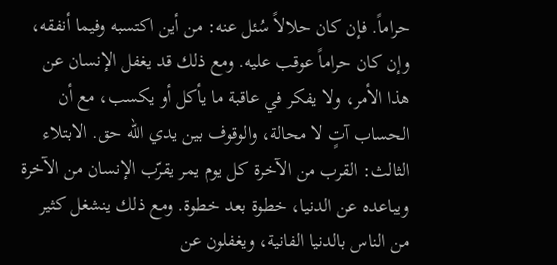حراماً. فإن كان حلالاً سُئل عنه: من أين اكتسبه وفيما أنفقه، وإن كان حراماً عوقب عليه. ومع ذلك قد يغفل الإنسان عن هذا الأمر، ولا يفكر في عاقبة ما يأكل أو يكسب، مع أن الحساب آتٍ لا محالة، والوقوف بين يدي الله حق. الابتلاء الثالث: القرب من الآخرة كل يوم يمر يقرّب الإنسان من الآخرة ويباعده عن الدنيا، خطوة بعد خطوة. ومع ذلك ينشغل كثير من الناس بالدنيا الفانية، ويغفلون عن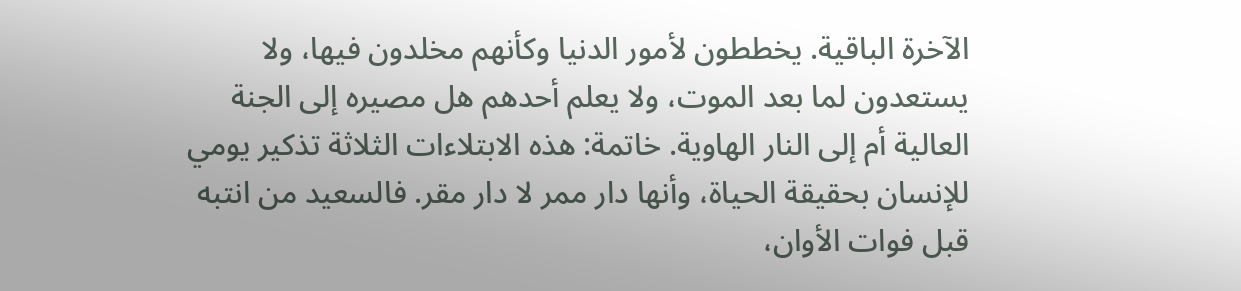الآخرة الباقية. يخططون لأمور الدنيا وكأنهم مخلدون فيها، ولا يستعدون لما بعد الموت، ولا يعلم أحدهم هل مصيره إلى الجنة العالية أم إلى النار الهاوية. خاتمة: هذه الابتلاءات الثلاثة تذكير يومي للإنسان بحقيقة الحياة، وأنها دار ممر لا دار مقر. فالسعيد من انتبه قبل فوات الأوان،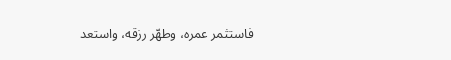فاستثمر عمره، وطهّر رزقه، واستعد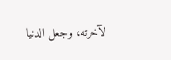لآخرته، وجعل الدنيا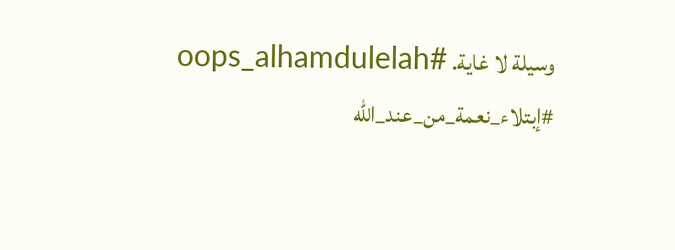وسيلة لا غاية. #oops_alhamdulelah #إبتلاء_نعمة_من_عند_الله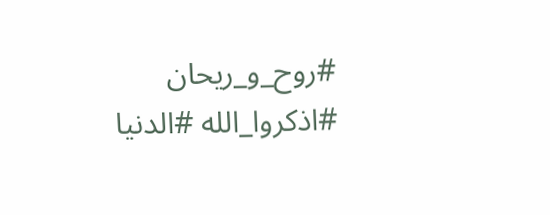#روح_و_ريحان #اذكروا_الله #الدنيا